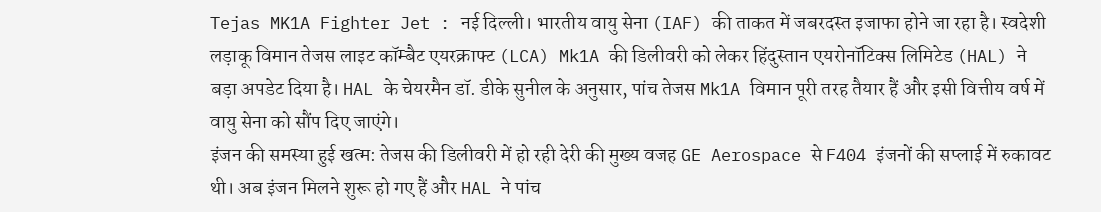Tejas MK1A Fighter Jet : नई दिल्ली। भारतीय वायु सेना (IAF) की ताकत में जबरदस्त इजाफा होने जा रहा है। स्वदेशी लड़ाकू विमान तेजस लाइट कॉम्बैट एयरक्राफ्ट (LCA) Mk1A की डिलीवरी को लेकर हिंदुस्तान एयरोनॉटिक्स लिमिटेड (HAL) ने बड़ा अपडेट दिया है। HAL के चेयरमैन डॉ. डीके सुनील के अनुसार, पांच तेजस Mk1A विमान पूरी तरह तैयार हैं और इसी वित्तीय वर्ष में वायु सेना को सौंप दिए जाएंगे।
इंजन की समस्या हुई खत्म: तेजस की डिलीवरी में हो रही देरी की मुख्य वजह GE Aerospace से F404 इंजनों की सप्लाई में रुकावट थी। अब इंजन मिलने शुरू हो गए हैं और HAL ने पांच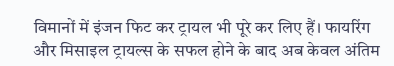विमानों में इंजन फिट कर ट्रायल भी पूरे कर लिए हैं। फायरिंग और मिसाइल ट्रायल्स के सफल होने के बाद अब केवल अंतिम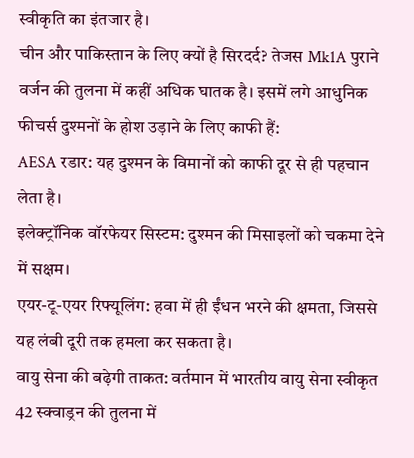स्वीकृति का इंतजार है।
चीन और पाकिस्तान के लिए क्यों है सिरदर्द? तेजस Mk1A पुराने वर्जन की तुलना में कहीं अधिक घातक है। इसमें लगे आधुनिक फीचर्स दुश्मनों के होश उड़ाने के लिए काफी हैं:
AESA रडार: यह दुश्मन के विमानों को काफी दूर से ही पहचान लेता है।
इलेक्ट्रॉनिक वॉरफेयर सिस्टम: दुश्मन की मिसाइलों को चकमा देने में सक्षम।
एयर-टू-एयर रिफ्यूलिंग: हवा में ही ईंधन भरने की क्षमता, जिससे यह लंबी दूरी तक हमला कर सकता है।
वायु सेना की बढ़ेगी ताकत: वर्तमान में भारतीय वायु सेना स्वीकृत 42 स्क्वाड्रन की तुलना में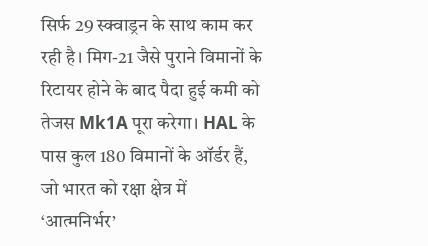सिर्फ 29 स्क्वाड्रन के साथ काम कर रही है। मिग-21 जैसे पुराने विमानों के रिटायर होने के बाद पैदा हुई कमी को तेजस Mk1A पूरा करेगा। HAL के पास कुल 180 विमानों के ऑर्डर हैं, जो भारत को रक्षा क्षेत्र में ‘आत्मनिर्भर’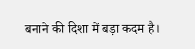बनाने की दिशा में बड़ा कदम है।